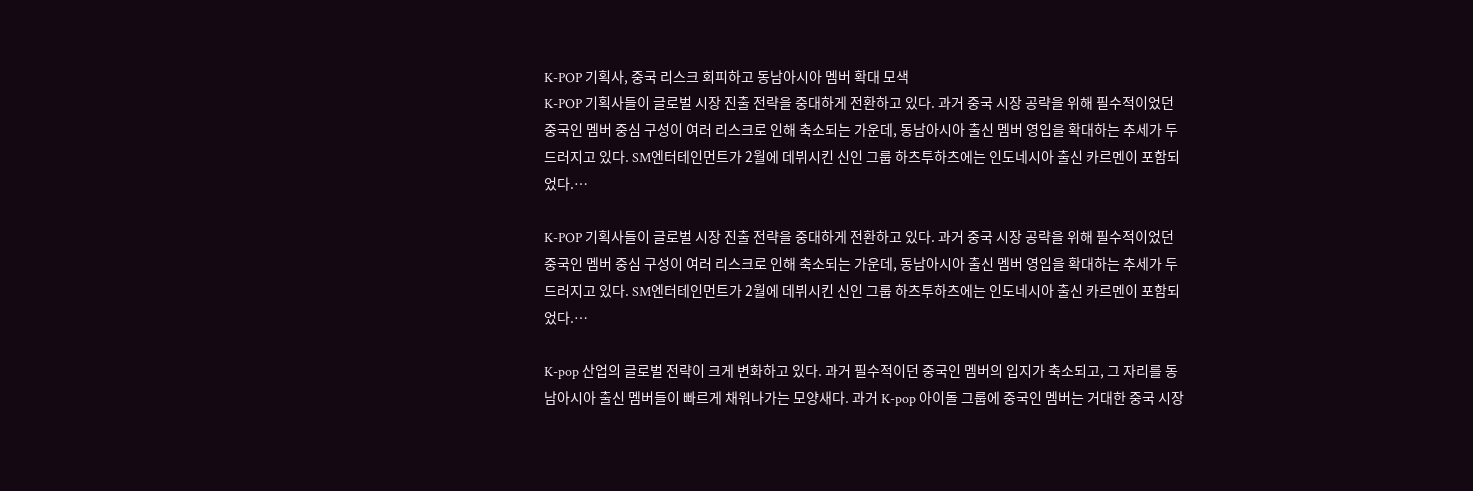K-POP 기획사, 중국 리스크 회피하고 동남아시아 멤버 확대 모색
K-POP 기획사들이 글로벌 시장 진출 전략을 중대하게 전환하고 있다. 과거 중국 시장 공략을 위해 필수적이었던 중국인 멤버 중심 구성이 여러 리스크로 인해 축소되는 가운데, 동남아시아 출신 멤버 영입을 확대하는 추세가 두드러지고 있다. SM엔터테인먼트가 2월에 데뷔시킨 신인 그룹 하츠투하츠에는 인도네시아 출신 카르멘이 포함되었다.…

K-POP 기획사들이 글로벌 시장 진출 전략을 중대하게 전환하고 있다. 과거 중국 시장 공략을 위해 필수적이었던 중국인 멤버 중심 구성이 여러 리스크로 인해 축소되는 가운데, 동남아시아 출신 멤버 영입을 확대하는 추세가 두드러지고 있다. SM엔터테인먼트가 2월에 데뷔시킨 신인 그룹 하츠투하츠에는 인도네시아 출신 카르멘이 포함되었다.…

K-pop 산업의 글로벌 전략이 크게 변화하고 있다. 과거 필수적이던 중국인 멤버의 입지가 축소되고, 그 자리를 동남아시아 출신 멤버들이 빠르게 채워나가는 모양새다. 과거 K-pop 아이돌 그룹에 중국인 멤버는 거대한 중국 시장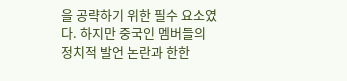을 공략하기 위한 필수 요소였다. 하지만 중국인 멤버들의 정치적 발언 논란과 한한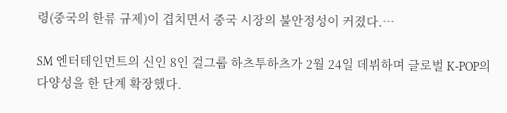령(중국의 한류 규제)이 겹치면서 중국 시장의 불안정성이 커졌다.…

SM 엔터테인먼트의 신인 8인 걸그룹 하츠투하츠가 2월 24일 데뷔하며 글로벌 K-POP의 다양성을 한 단계 확장했다.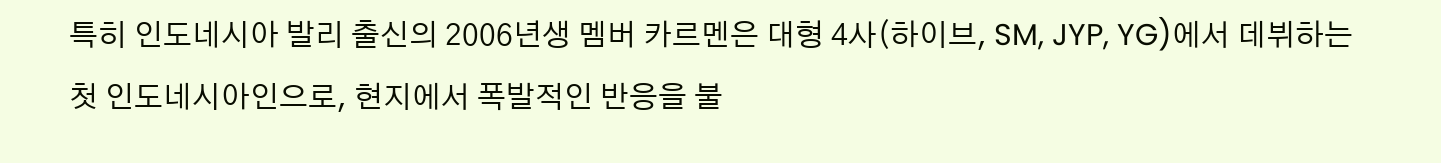특히 인도네시아 발리 출신의 2006년생 멤버 카르멘은 대형 4사(하이브, SM, JYP, YG)에서 데뷔하는 첫 인도네시아인으로, 현지에서 폭발적인 반응을 불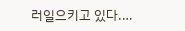러일으키고 있다.…